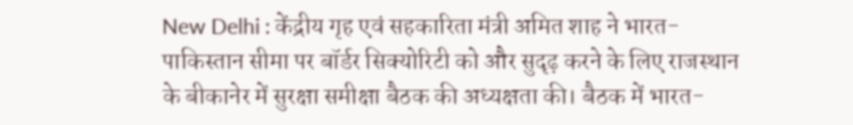New Delhi : केंद्रीय गृह एवं सहकारिता मंत्री अमित शाह ने भारत-पाकिस्तान सीमा पर बॉर्डर सिक्योरिटी को और सुदृढ़ करने के लिए राजस्थान के बीकानेर में सुरक्षा समीक्षा बैठक की अध्यक्षता की। बैठक में भारत-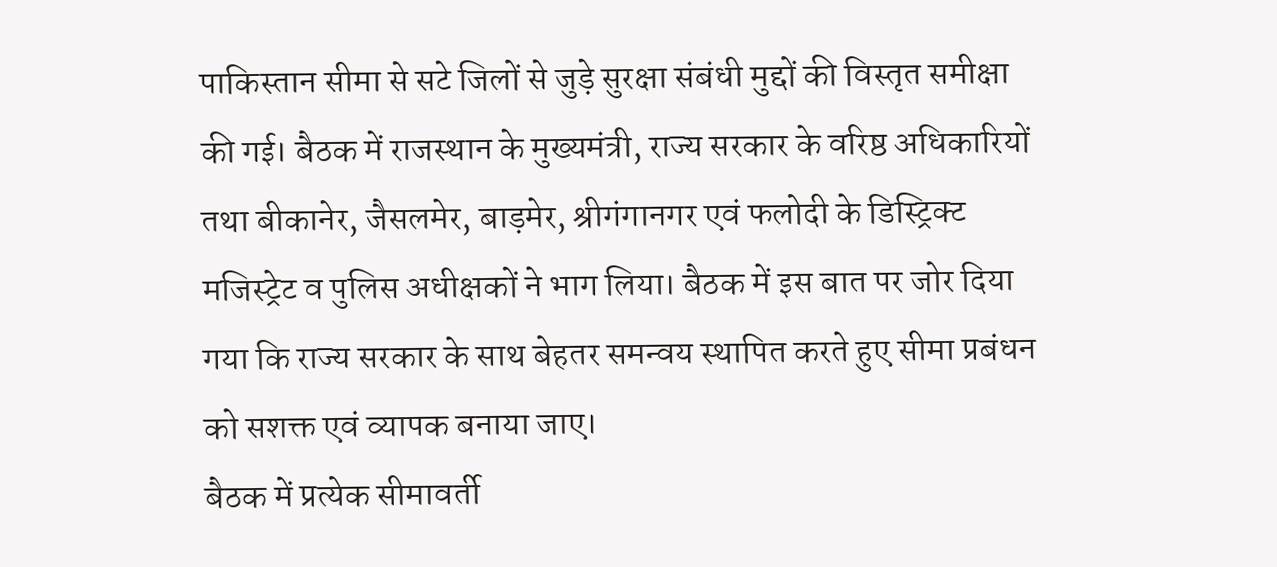पाकिस्तान सीमा से सटे जिलों से जुड़े सुरक्षा संबंधी मुद्दों की विस्तृत समीक्षा की गई। बैठक में राजस्थान के मुख्यमंत्री, राज्य सरकार के वरिष्ठ अधिकारियों तथा बीकानेर, जैसलमेर, बाड़मेर, श्रीगंगानगर एवं फलोदी के डिस्ट्रिक्ट मजिस्ट्रेट व पुलिस अधीक्षकों ने भाग लिया। बैठक में इस बात पर जोर दिया गया कि राज्य सरकार के साथ बेहतर समन्वय स्थापित करते हुए सीमा प्रबंधन को सशक्त एवं व्यापक बनाया जाए।
बैठक में प्रत्येक सीमावर्ती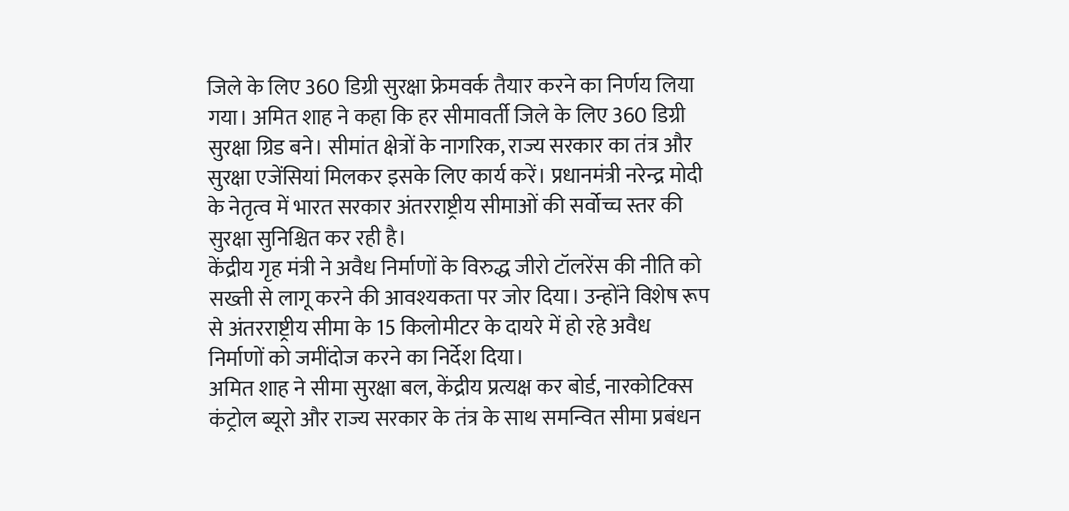जिले के लिए 360 डिग्री सुरक्षा फ्रेमवर्क तैयार करने का निर्णय लिया गया। अमित शाह ने कहा कि हर सीमावर्ती जिले के लिए 360 डिग्री सुरक्षा ग्रिड बने। सीमांत क्षेत्रों के नागरिक, राज्य सरकार का तंत्र और सुरक्षा एजेंसियां मिलकर इसके लिए कार्य करें। प्रधानमंत्री नरेन्द्र मोदी के नेतृत्व में भारत सरकार अंतरराष्ट्रीय सीमाओं की सर्वोच्च स्तर की सुरक्षा सुनिश्चित कर रही है।
केंद्रीय गृह मंत्री ने अवैध निर्माणों के विरुद्ध जीरो टॉलरेंस की नीति को सख्ती से लागू करने की आवश्यकता पर जोर दिया। उन्होंने विशेष रूप से अंतरराष्ट्रीय सीमा के 15 किलोमीटर के दायरे में हो रहे अवैध निर्माणों को जमींदोज करने का निर्देश दिया।
अमित शाह ने सीमा सुरक्षा बल, केंद्रीय प्रत्यक्ष कर बोर्ड, नारकोटिक्स कंट्रोल ब्यूरो और राज्य सरकार के तंत्र के साथ समन्वित सीमा प्रबंधन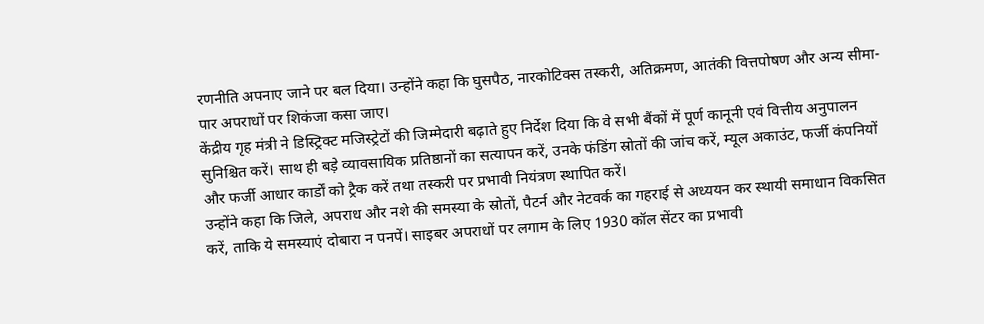रणनीति अपनाए जाने पर बल दिया। उन्होंने कहा कि घुसपैठ, नारकोटिक्स तस्करी, अतिक्रमण, आतंकी वित्तपोषण और अन्य सीमा-पार अपराधों पर शिकंजा कसा जाए।
केंद्रीय गृह मंत्री ने डिस्ट्रिक्ट मजिस्ट्रेटों की जिम्मेदारी बढ़ाते हुए निर्देश दिया कि वे सभी बैंकों में पूर्ण कानूनी एवं वित्तीय अनुपालन सुनिश्चित करें। साथ ही बड़े व्यावसायिक प्रतिष्ठानों का सत्यापन करें, उनके फंडिंग स्रोतों की जांच करें, म्यूल अकाउंट, फर्जी कंपनियों और फर्जी आधार कार्डों को ट्रैक करें तथा तस्करी पर प्रभावी नियंत्रण स्थापित करें।
उन्होंने कहा कि जिले, अपराध और नशे की समस्या के स्रोतों, पैटर्न और नेटवर्क का गहराई से अध्ययन कर स्थायी समाधान विकसित करें, ताकि ये समस्याएं दोबारा न पनपें। साइबर अपराधों पर लगाम के लिए 1930 कॉल सेंटर का प्रभावी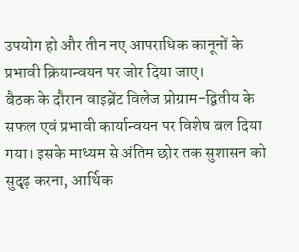उपयोग हो और तीन नए आपराधिक कानूनों के प्रभावी क्रियान्वयन पर जोर दिया जाए।
बैठक के दौरान वाइब्रेंट विलेज प्रोग्राम-द्वितीय के सफल एवं प्रभावी कार्यान्वयन पर विशेष बल दिया गया। इसके माध्यम से अंतिम छोर तक सुशासन को सुदृढ़ करना, आर्थिक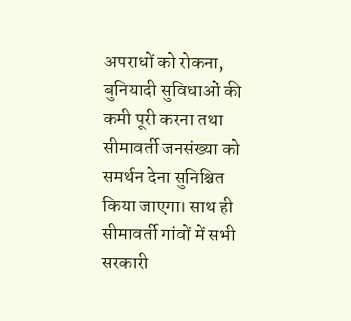अपराधों को रोकना, बुनियादी सुविधाओं की कमी पूरी करना तथा सीमावर्ती जनसंख्या को समर्थन देना सुनिश्चित किया जाएगा। साथ ही सीमावर्ती गांवों में सभी सरकारी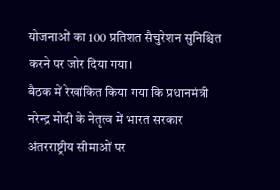योजनाओं का 100 प्रतिशत सैचुरेशन सुनिश्चित करने पर जोर दिया गया।
बैठक में रेखांकित किया गया कि प्रधानमंत्री नरेन्द्र मोदी के नेतृत्व में भारत सरकार अंतरराष्ट्रीय सीमाओं पर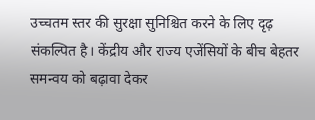उच्चतम स्तर की सुरक्षा सुनिश्चित करने के लिए दृढ़ संकल्पित है। केंद्रीय और राज्य एजेंसियों के बीच बेहतर समन्वय को बढ़ावा देकर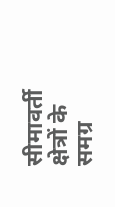सीमावर्ती क्षेत्रों के समग्र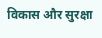विकास और सुरक्षा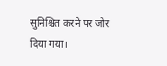सुनिश्चित करने पर जोर दिया गया।